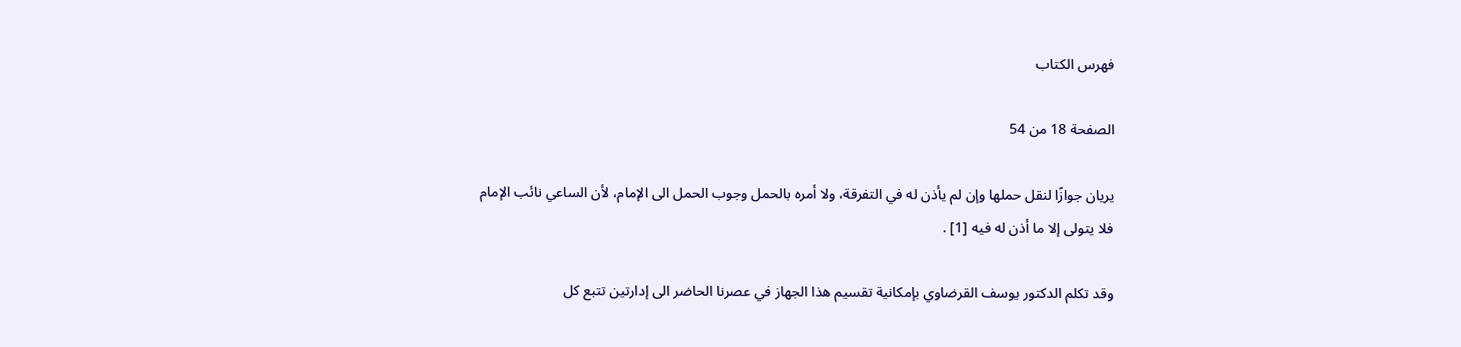فهرس الكتاب

الصفحة 18 من 54

يريان جوازًا لنقل حملها وإن لم يأذن له في التفرقة، ولا أمره بالحمل وجوب الحمل الى الإمام، لأن الساعي نائب الإمام فلا يتولى إلا ما أذن له فيه [1] .

وقد تكلم الدكتور يوسف القرضاوي بإمكانية تقسيم هذا الجهاز في عصرنا الحاضر الى إدارتين تتبع كل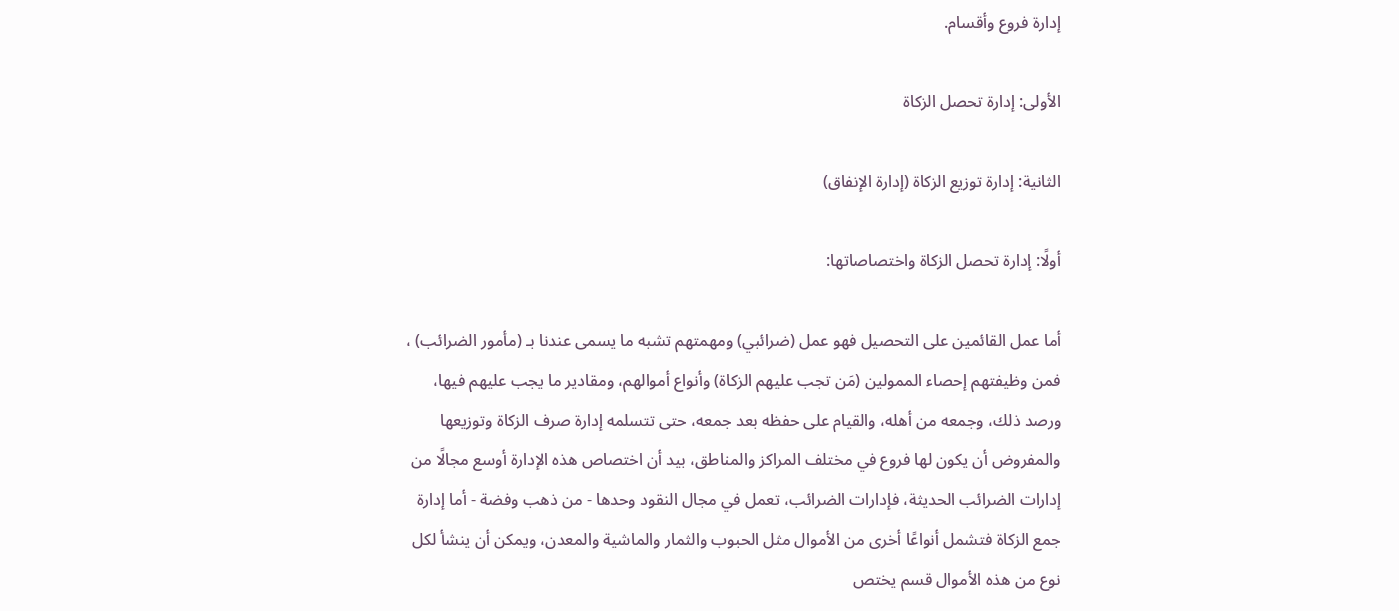إدارة فروع وأقسام.

الأولى: إدارة تحصل الزكاة

الثانية: إدارة توزيع الزكاة (إدارة الإنفاق)

أولًا: إدارة تحصل الزكاة واختصاصاتها:

أما عمل القائمين على التحصيل فهو عمل (ضرائبي) ومهمتهم تشبه ما يسمى عندنا بـ (مأمور الضرائب) ، فمن وظيفتهم إحصاء الممولين (مَن تجب عليهم الزكاة) وأنواع أموالهم، ومقادير ما يجب عليهم فيها، ورصد ذلك، وجمعه من أهله، والقيام على حفظه بعد جمعه، حتى تتسلمه إدارة صرف الزكاة وتوزيعها والمفروض أن يكون لها فروع في مختلف المراكز والمناطق، بيد أن اختصاص هذه الإدارة أوسع مجالًا من إدارات الضرائب الحديثة، فإدارات الضرائب، تعمل في مجال النقود وحدها - من ذهب وفضة - أما إدارة جمع الزكاة فتشمل أنواعًا أخرى من الأموال مثل الحبوب والثمار والماشية والمعدن، ويمكن أن ينشأ لكل نوع من هذه الأموال قسم يختص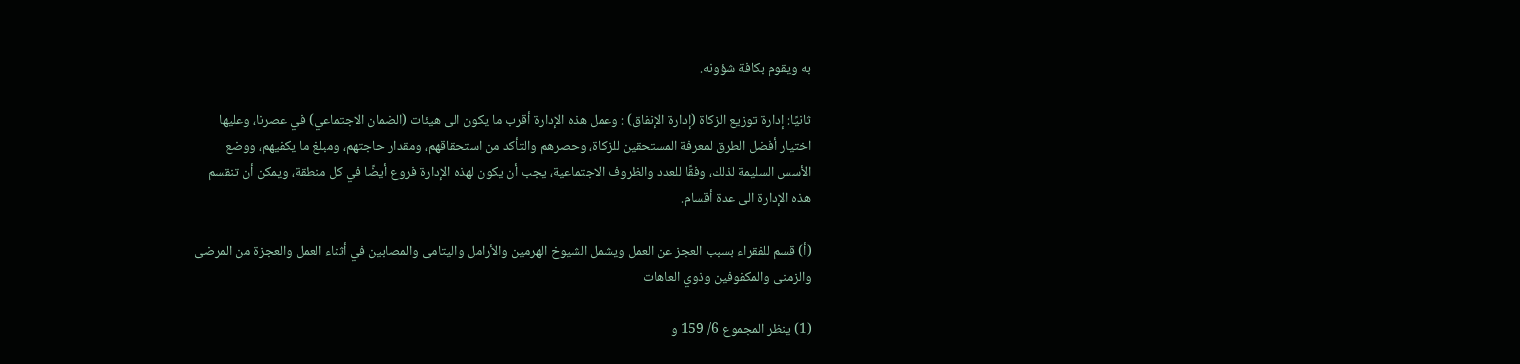به ويقوم بكافة شؤونه.

ثانيًا: إدارة توزيع الزكاة (إدارة الإنفاق) : وعمل هذه الإدارة أقرب ما يكون الى هيئات (الضمان الاجتماعي) في عصرنا، وعليها اختيار أفضل الطرق لمعرفة المستحقين للزكاة، وحصرهم والتأكد من استحقاقهم، ومقدار حاجتهم، ومبلغ ما يكفيهم، ووضع الأسس السليمة لذلك، وفقًا للعدد والظروف الاجتماعية، يجب أن يكون لهذه الإدارة فروع أيضًا في كل منطقة، ويمكن أن تنقسم هذه الإدارة الى عدة أقسام.

(أ) قسم للفقراء بسبب العجز عن العمل ويشمل الشيوخ الهرمين والأرامل واليتامى والمصابين في أثناء العمل والعجزة من المرضى والزمنى والمكفوفين وذوي العاهات

(1) ينظر المجموع 6/ 159 و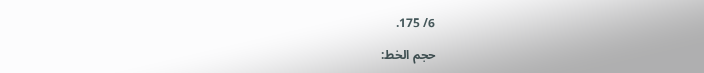6/ 175.

حجم الخط: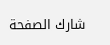شارك الصفحة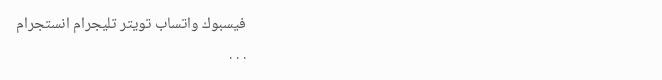فيسبوك واتساب تويتر تليجرام انستجرام
. . .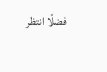فضلًا انتظر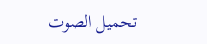تحميل الصوت